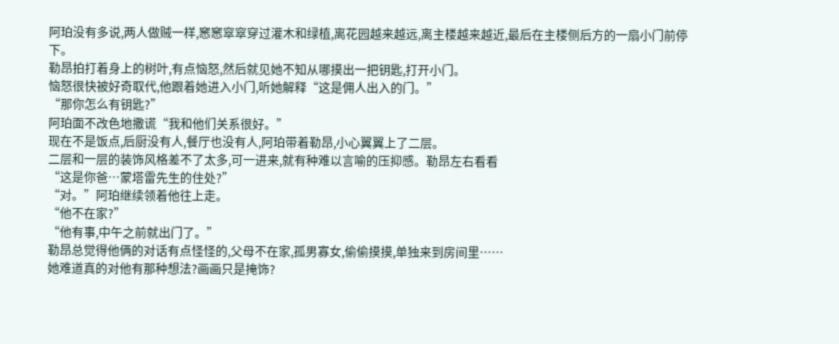阿珀没有多说,两人做贼一样,窸窸窣窣穿过灌木和绿植,离花园越来越远,离主楼越来越近,最后在主楼侧后方的一扇小门前停下。
勒昂拍打着身上的树叶,有点恼怒,然后就见她不知从哪摸出一把钥匙,打开小门。
恼怒很快被好奇取代,他跟着她进入小门,听她解释“这是佣人出入的门。”
“那你怎么有钥匙?”
阿珀面不改色地撒谎“我和他们关系很好。”
现在不是饭点,后厨没有人,餐厅也没有人,阿珀带着勒昂,小心翼翼上了二层。
二层和一层的装饰风格差不了太多,可一进来,就有种难以言喻的压抑感。勒昂左右看看
“这是你爸…蒙塔雷先生的住处?”
“对。”阿珀继续领着他往上走。
“他不在家?”
“他有事,中午之前就出门了。”
勒昂总觉得他俩的对话有点怪怪的,父母不在家,孤男寡女,偷偷摸摸,单独来到房间里……
她难道真的对他有那种想法?画画只是掩饰?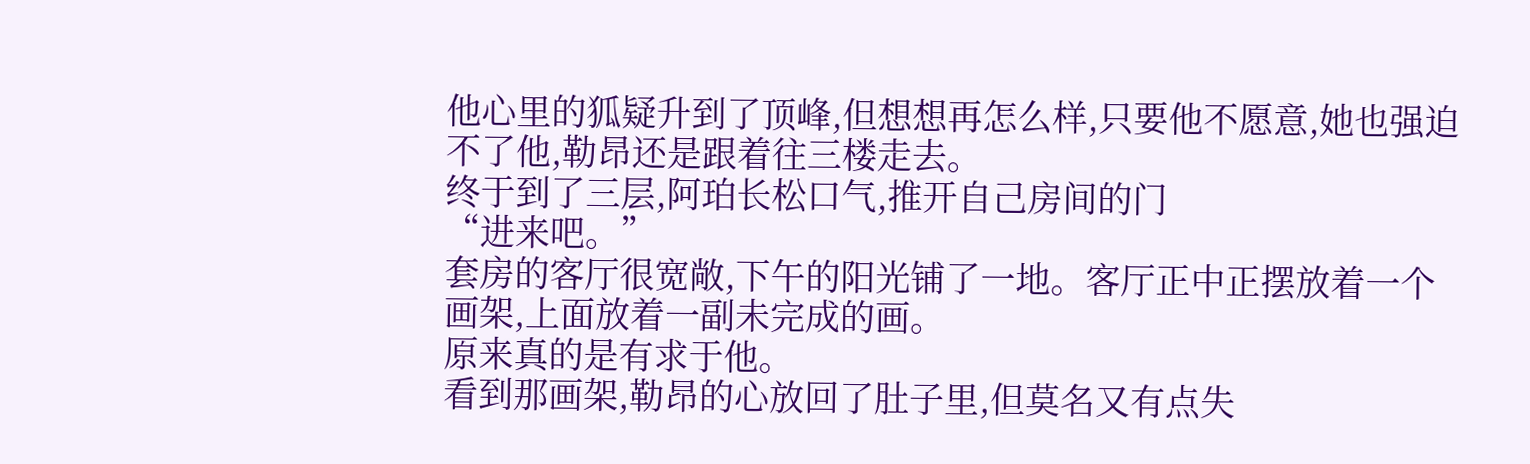他心里的狐疑升到了顶峰,但想想再怎么样,只要他不愿意,她也强迫不了他,勒昂还是跟着往三楼走去。
终于到了三层,阿珀长松口气,推开自己房间的门
“进来吧。”
套房的客厅很宽敞,下午的阳光铺了一地。客厅正中正摆放着一个画架,上面放着一副未完成的画。
原来真的是有求于他。
看到那画架,勒昂的心放回了肚子里,但莫名又有点失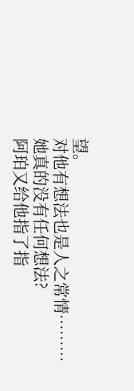望。
对他有想法也是人之常情………她真的没有任何想法?
阿珀又给他指了指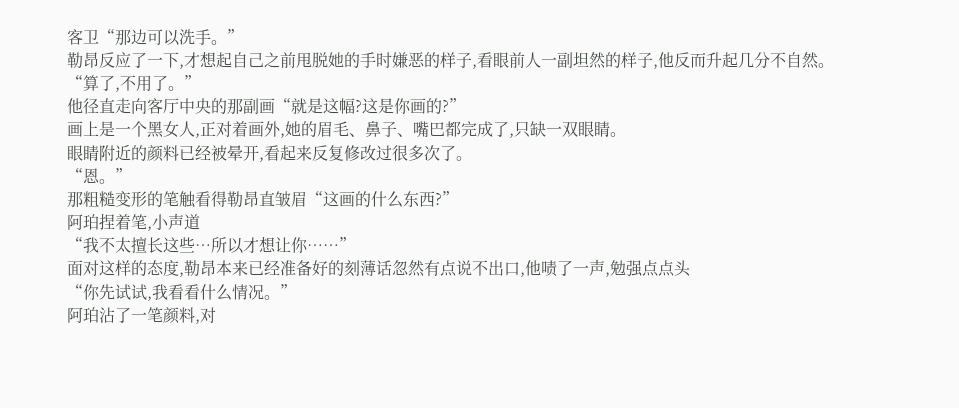客卫“那边可以洗手。”
勒昂反应了一下,才想起自己之前甩脱她的手时嫌恶的样子,看眼前人一副坦然的样子,他反而升起几分不自然。
“算了,不用了。”
他径直走向客厅中央的那副画“就是这幅?这是你画的?”
画上是一个黑女人,正对着画外,她的眉毛、鼻子、嘴巴都完成了,只缺一双眼睛。
眼睛附近的颜料已经被晕开,看起来反复修改过很多次了。
“恩。”
那粗糙变形的笔触看得勒昂直皱眉“这画的什么东西?”
阿珀捏着笔,小声道
“我不太擅长这些…所以才想让你……”
面对这样的态度,勒昂本来已经准备好的刻薄话忽然有点说不出口,他啧了一声,勉强点点头
“你先试试,我看看什么情况。”
阿珀沾了一笔颜料,对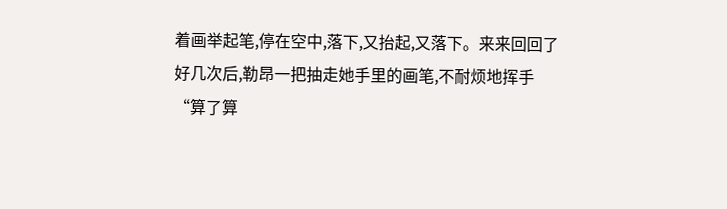着画举起笔,停在空中,落下,又抬起,又落下。来来回回了好几次后,勒昂一把抽走她手里的画笔,不耐烦地挥手
“算了算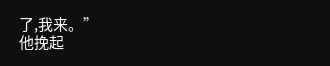了,我来。”
他挽起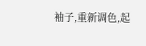袖子,重新调色,起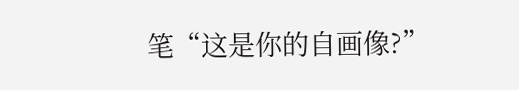笔“这是你的自画像?”